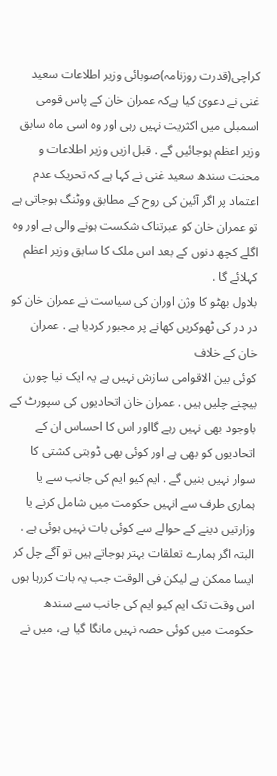کراچی(قدرت روزنامہ)صوبائی وزیر اطلاعات سعید غنی نے دعویٰ کیا ہےکہ عمران خان کے پاس قومی اسمبلی میں اکثریت نہیں رہی اور وہ اسی ماہ سابق وزیر اعظم ہوجائیں گے . قبل ازیں وزیر اطلاعات و محنت سندھ سعید غنی نے کہا ہے کہ تحریک عدم اعتماد پر اگر آئین کی روح کے مطابق ووٹنگ ہوجاتی ہے تو عمران خان کو عبرتناک شکست ہونے والی ہے اور وہ اگلے کچھ دنوں کے بعد اس ملک کا سابق وزیر اعظم کہلائے گا .
بلاول بھٹو کا وژن اوران کی سیاست نے عمران خان کو در در کی ٹھوکریں کھانے پر مجبور کردیا ہے . عمران خان کے خلاف
کوئی بین الاقوامی سازش نہیں ہے یہ ایک نیا چورن بیچنے چلیں ہیں . عمران خان اتحادیوں کی سپورٹ کے باوجود بھی نہیں رہے گااور اس کا احساس ان کے اتحادیوں کو بھی ہے اور کوئی بھی ڈوبتی کشتی کا سوار نہیں بنیں گے . ایم کیو ایم کی جانب سے یا ہماری طرف سے انہیں حکومت میں شامل کرنے یا وزارتیں دینے کے حوالے سے کوئی بات نہیں ہوئی ہے . البتہ اگر ہمارے تعلقات بہتر ہوجاتے ہیں تو آگے چل کر ایسا ممکن ہے لیکن فی الوقت جب یہ بات کررہا ہوں اس وقت تک ایم کیو ایم کی جانب سے سندھ حکومت میں کوئی حصہ نہیں مانگا گیا ہے، میں نے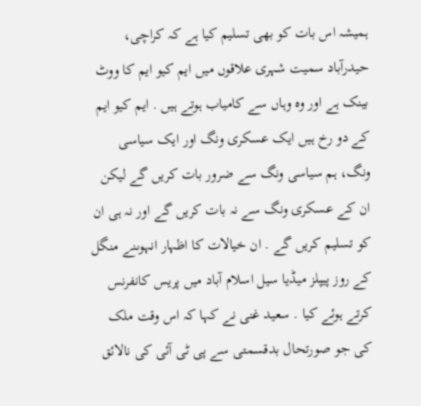ہمیشہ اس بات کو بھی تسلیم کیا ہے کہ کراچی، حیدرآباد سمیت شہری علاقوں میں ایم کیو ایم کا ووٹ بینک ہے اور وہ وہاں سے کامیاب ہوتے ہیں . ایم کیو ایم کے دو رخ ہیں ایک عسکری ونگ اور ایک سیاسی ونگ، ہم سیاسی ونگ سے ضرور بات کریں گے لیکن ان کے عسکری ونگ سے نہ بات کریں گے اور نہ ہی ان کو تسلیم کریں گے . ان خیالات کا اظہار انہوںنے منگل کے روز پیپلز میڈیا سیل اسلام آباد میں پریس کانفرنس کرتے ہوئے کیا . سعید غنی نے کہا کہ اس وقت ملک کی جو صورتحال بدقسمتی سے پی ٹی آئی کی نالائق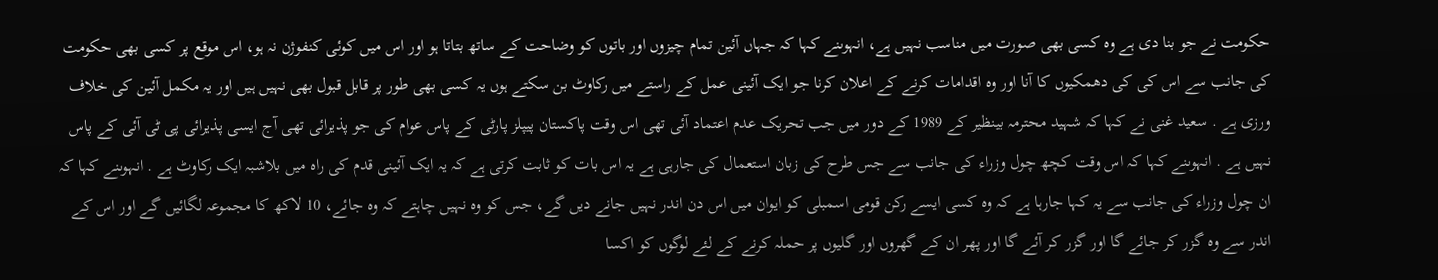حکومت نے جو بنا دی ہے وہ کسی بھی صورت میں مناسب نہیں ہے، انہوںنے کہا کہ جہاں آئین تمام چیزوں اور باتوں کو وضاحت کے ساتھ بتاتا ہو اور اس میں کوئی کنفوژن نہ ہو، اس موقع پر کسی بھی حکومت کی جانب سے اس کی کی دھمکیوں کا آنا اور وہ اقدامات کرنے کے اعلان کرنا جو ایک آئینی عمل کے راستے میں رکاوٹ بن سکتے ہوں یہ کسی بھی طور پر قابل قبول بھی نہیں ہیں اور یہ مکمل آئین کی خلاف ورزی ہے . سعید غنی نے کہا کہ شہید محترمہ بینظیر کے 1989 کے دور میں جب تحریک عدم اعتماد آئی تھی اس وقت پاکستان پیپلز پارٹی کے پاس عوام کی جو پذیرائی تھی آج ایسی پذیرائی پی ٹی آئی کے پاس نہیں ہے . انہوںنے کہا کہ اس وقت کچھ چول وزراء کی جانب سے جس طرح کی زبان استعمال کی جارہی ہے یہ اس بات کو ثابت کرتی ہے کہ یہ ایک آئینی قدم کی راہ میں بلاشبہ ایک رکاوٹ ہے . انہوںنے کہا کہ ان چول وزراء کی جانب سے یہ کہا جارہا ہے کہ وہ کسی ایسے رکن قومی اسمبلی کو ایوان میں اس دن اندر نہیں جانے دیں گے، جس کو وہ نہیں چاہتے کہ وہ جائے، 10 لاکھ کا مجموعہ لگائیں گے اور اس کے اندر سے وہ گزر کر جائے گا اور گزر کر آئے گا اور پھر ان کے گھروں اور گلیوں پر حملہ کرنے کے لئے لوگوں کو اکسا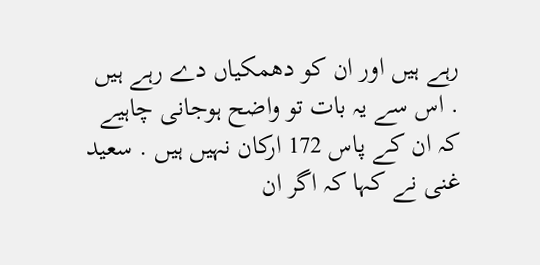رہے ہیں اور ان کو دھمکیاں دے رہے ہیں . اس سے یہ بات تو واضح ہوجانی چاہیے کہ ان کے پاس 172 ارکان نہیں ہیں . سعید غنی نے کہا کہ اگر ان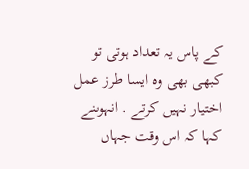کے پاس یہ تعداد ہوتی تو کبھی بھی وہ ایسا طرز عمل اختیار نہیں کرتے . انہوںنے کہا کہ اس وقت جہاں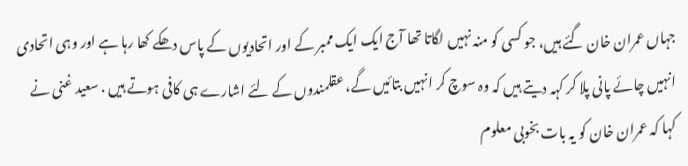جہاں عمران خان گئے ہیں، جو کسی کو منہ نہیں لگاتا تھا آج ایک ایک ممبر کے اور اتحادیوں کے پاس دھکے کھا رہا ہے اور وہی اتحادی انہیں چائے پانی پلا کر کہہ دیتے ہیں کہ وہ سوچ کر انہیں بتائیں گے، عقلمندوں کے لئے اشارے ہی کافی ہوتے ہیں . سعید غنی نے کہا کہ عمران خان کو یہ بات بخوبی معلوم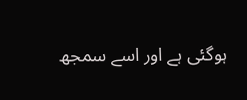ہوگئی ہے اور اسے سمجھ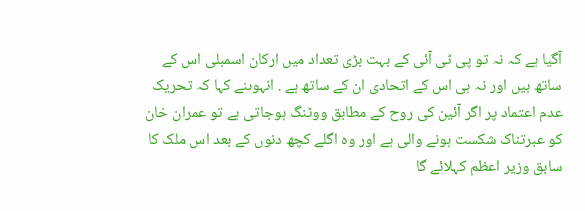آگیا ہے کہ نہ تو پی ٹی آئی کے بہت بڑی تعداد میں ارکان اسمبلی اس کے ساتھ ہیں اور نہ ہی اس کے اتحادی ان کے ساتھ ہے . انہوںنے کہا کہ تحریک عدم اعتماد پر اگر آئین کی روح کے مطابق ووٹنگ ہوجاتی ہے تو عمران خان کو عبرتناک شکست ہونے والی ہے اور وہ اگلے کچھ دنوں کے بعد اس ملک کا سابق وزیر اعظم کہلائے گا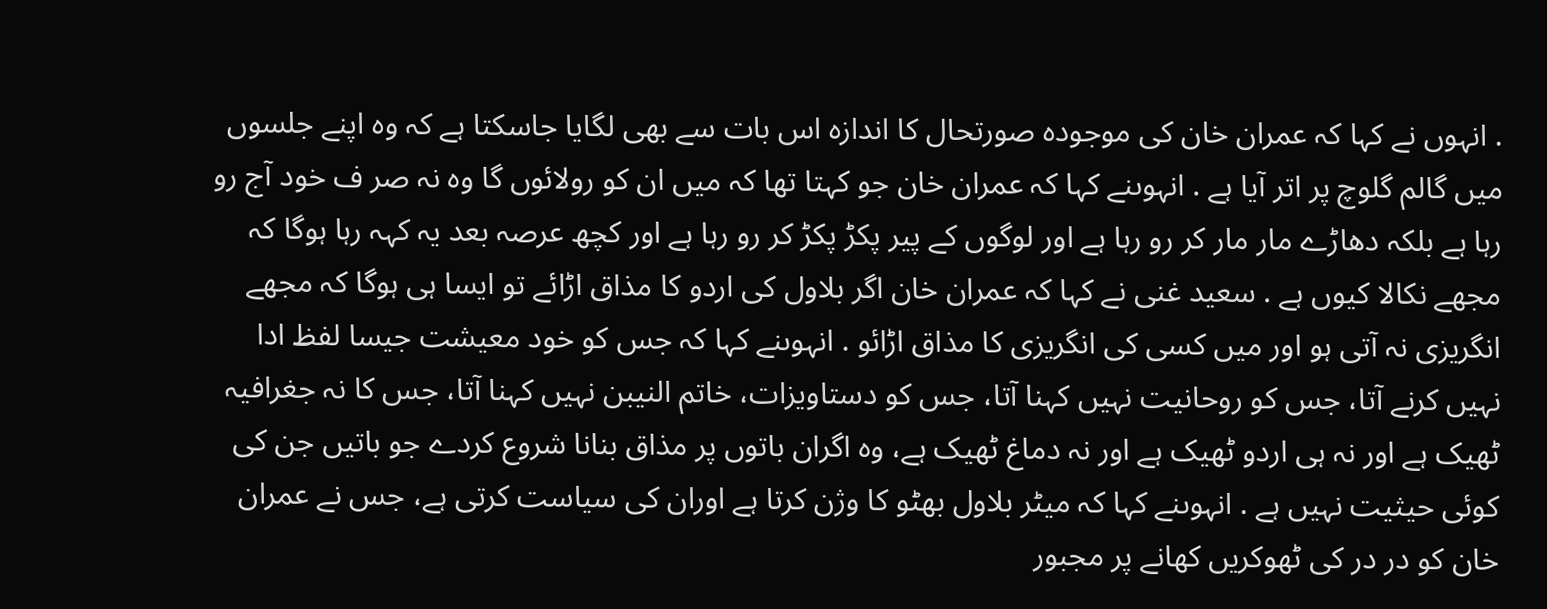. انہوں نے کہا کہ عمران خان کی موجودہ صورتحال کا اندازہ اس بات سے بھی لگایا جاسکتا ہے کہ وہ اپنے جلسوں میں گالم گلوچ پر اتر آیا ہے . انہوںنے کہا کہ عمران خان جو کہتا تھا کہ میں ان کو رولائوں گا وہ نہ صر ف خود آج رو رہا ہے بلکہ دھاڑے مار مار کر رو رہا ہے اور لوگوں کے پیر پکڑ پکڑ کر رو رہا ہے اور کچھ عرصہ بعد یہ کہہ رہا ہوگا کہ مجھے نکالا کیوں ہے . سعید غنی نے کہا کہ عمران خان اگر بلاول کی اردو کا مذاق اڑائے تو ایسا ہی ہوگا کہ مجھے انگریزی نہ آتی ہو اور میں کسی کی انگریزی کا مذاق اڑائو . انہوںنے کہا کہ جس کو خود معیشت جیسا لفظ ادا نہیں کرنے آتا، جس کو روحانیت نہیں کہنا آتا، جس کو دستاویزات، خاتم النیبن نہیں کہنا آتا، جس کا نہ جغرافیہ ٹھیک ہے اور نہ ہی اردو ٹھیک ہے اور نہ دماغ ٹھیک ہے، وہ اگران باتوں پر مذاق بنانا شروع کردے جو باتیں جن کی کوئی حیثیت نہیں ہے . انہوںنے کہا کہ میٹر بلاول بھٹو کا وژن کرتا ہے اوران کی سیاست کرتی ہے، جس نے عمران خان کو در در کی ٹھوکریں کھانے پر مجبور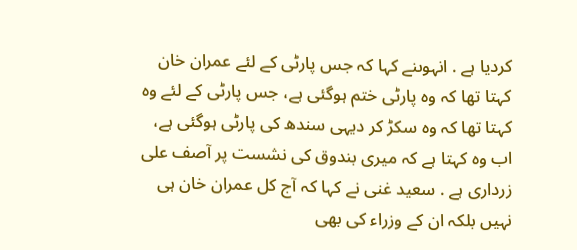کردیا ہے . انہوںنے کہا کہ جس پارٹی کے لئے عمران خان کہتا تھا کہ وہ پارٹی ختم ہوگئی ہے، جس پارٹی کے لئے وہ کہتا تھا کہ وہ سکڑ کر دیہی سندھ کی پارٹی ہوگئی ہے، اب وہ کہتا ہے کہ میری بندوق کی نشست پر آصف علی زرداری ہے . سعید غنی نے کہا کہ آج کل عمران خان ہی نہیں بلکہ ان کے وزراء کی بھی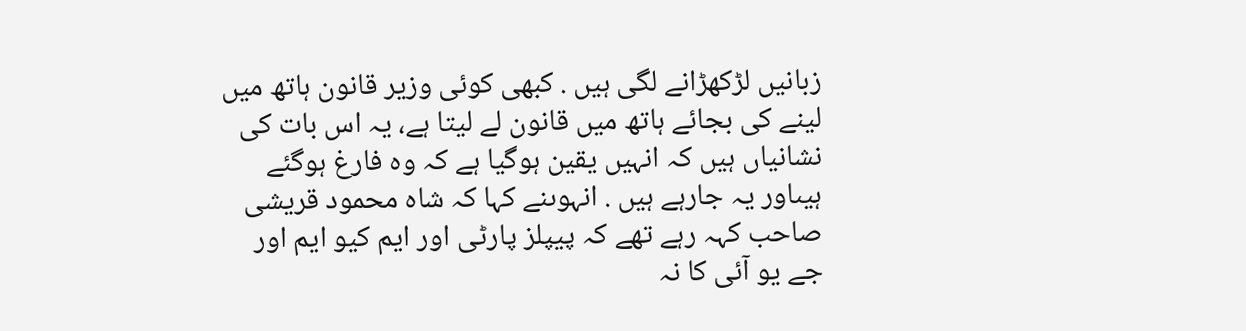زبانیں لڑکھڑانے لگی ہیں . کبھی کوئی وزیر قانون ہاتھ میں لینے کی بجائے ہاتھ میں قانون لے لیتا ہے، یہ اس بات کی نشانیاں ہیں کہ انہیں یقین ہوگیا ہے کہ وہ فارغ ہوگئے ہیںاور یہ جارہے ہیں . انہوںنے کہا کہ شاہ محمود قریشی صاحب کہہ رہے تھے کہ پیپلز پارٹی اور ایم کیو ایم اور جے یو آئی کا نہ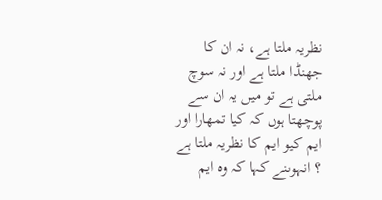نظریہ ملتا ہے، نہ ان کا جھنڈا ملتا ہے اور نہ سوچ ملتی ہے تو میں یہ ان سے پوچھتا ہوں کہ کیا تمھارا اور ایم کیو ایم کا نظریہ ملتا ہے ؟ انہوںنے کہا کہ وہ ایم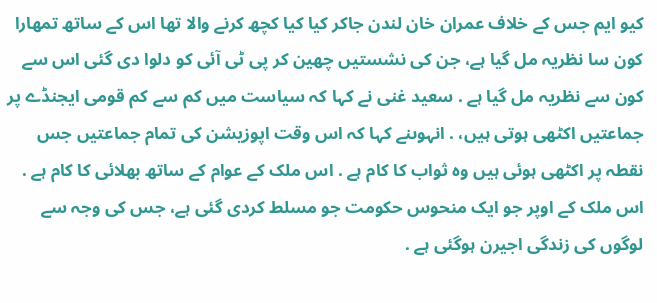کیو ایم جس کے خلاف عمران خان لندن جاکر کیا کیا کچھ کرنے والا تھا اس کے ساتھ تمھارا کون سا نظریہ مل گیا ہے، جن کی نشستیں چھین کر پی ٹی آئی کو دلوا دی گئی اس سے کون سے نظریہ مل گیا ہے . سعید غنی نے کہا کہ سیاست میں کم سے کم قومی ایجنڈے پر جماعتیں اکٹھی ہوتی ہیں، . انہوںنے کہا کہ اس وقت اپوزیشن کی تمام جماعتیں جس نقطہ پر اکٹھی ہوئی ہیں وہ ثواب کا کام ہے . اس ملک کے عوام کے ساتھ بھلائی کا کام ہے . اس ملک کے اوپر جو ایک منحوس حکومت جو مسلط کردی گئی ہے، جس کی وجہ سے لوگوں کی زندگی اجیرن ہوگئی ہے .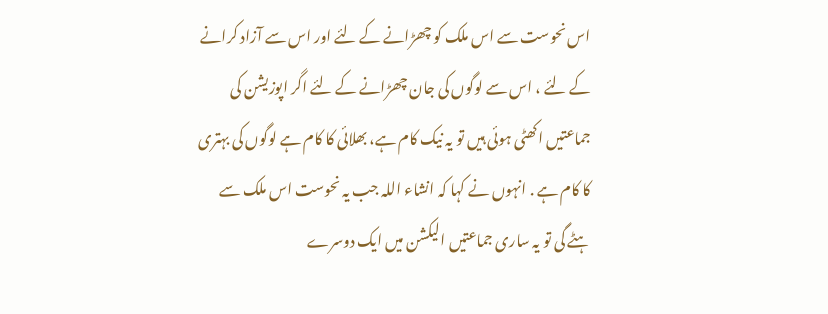اس نحوست سے اس ملک کو چھڑانے کے لئے اور اس سے آزاد کرانے کے لئے ، اس سے لوگوں کی جان چھڑانے کے لئے اگر اپوزیشن کی جماعتیں اکھٹی ہوئی ہیں تو یہ نیک کام ہے، بھلائی کا کام ہے لوگوں کی بہتری کا کام ہے . انہوں نے کہا کہ انشاء اللہ جب یہ نحوست اس ملک سے ہٹے گی تو یہ ساری جماعتیں الیکشن میں ایک دوسرے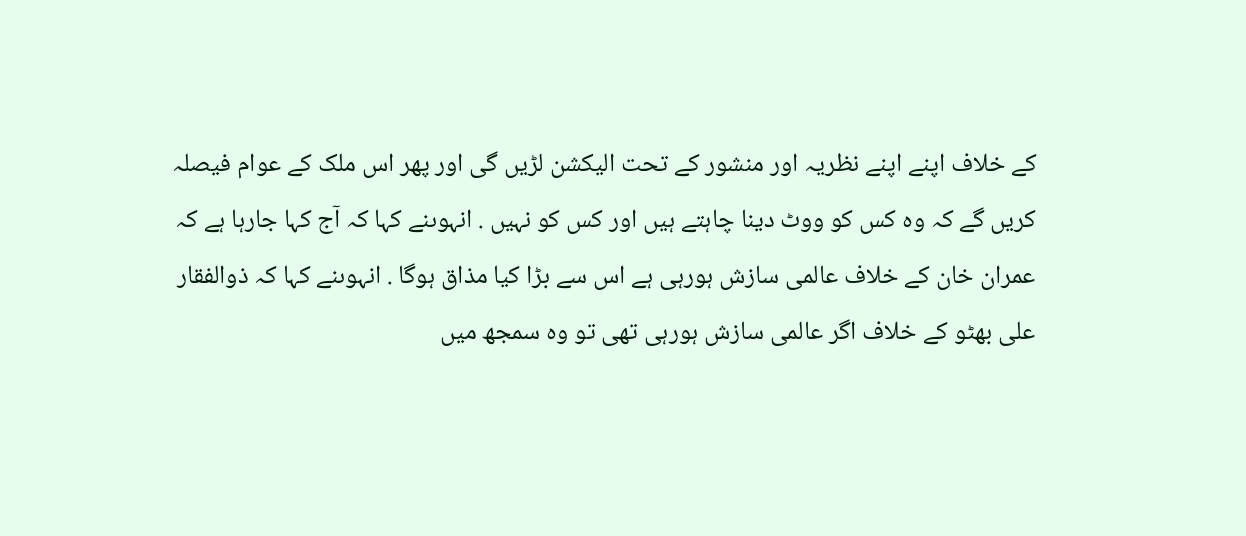کے خلاف اپنے اپنے نظریہ اور منشور کے تحت الیکشن لڑیں گی اور پھر اس ملک کے عوام فیصلہ کریں گے کہ وہ کس کو ووٹ دینا چاہتے ہیں اور کس کو نہیں . انہوںنے کہا کہ آج کہا جارہا ہے کہ عمران خان کے خلاف عالمی سازش ہورہی ہے اس سے بڑا کیا مذاق ہوگا . انہوںنے کہا کہ ذوالفقار علی بھٹو کے خلاف اگر عالمی سازش ہورہی تھی تو وہ سمجھ میں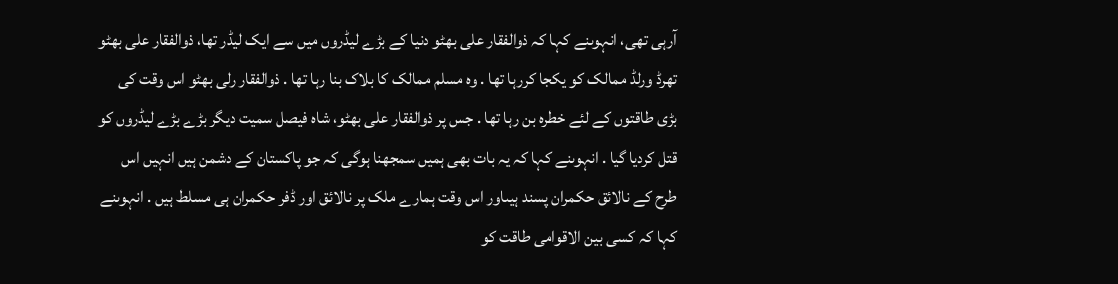آرہی تھی، انہوںنے کہا کہ ذوالفقار علی بھٹو دنیا کے بڑے لیڈروں میں سے ایک لیڈر تھا، ذوالفقار علی بھٹو تھرڈ ورلڈ ممالک کو یکجا کررہا تھا . وہ مسلم ممالک کا بلاک بنا رہا تھا . ذوالفقار رلی بھٹو اس وقت کی بڑی طاقتوں کے لئے خطرہ بن رہا تھا . جس پر ذوالفقار علی بھٹو، شاہ فیصل سمیت دیگر بڑے بڑے لیڈروں کو قتل کردیا گیا . انہوںنے کہا کہ یہ بات بھی ہمیں سمجھنا ہوگی کہ جو پاکستان کے دشمن ہیں انہیں اس طرح کے نالائق حکمران پسند ہیںاور اس وقت ہمارے ملک پر نالائق اور ڈفر حکمران ہی مسلط ہیں . انہوںنے کہا کہ کسی بین الاقوامی طاقت کو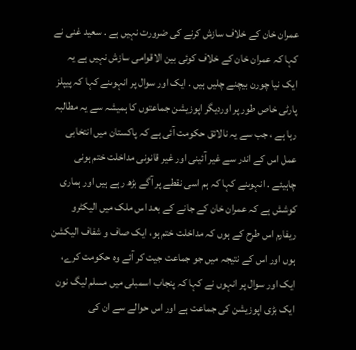عمران خان کے خلاف سازش کرنے کی ضرورت نہیں ہے . سعید غنی نے کہا کہ عمران خان کے خلاف کوئی بین الاقوامی سازش نہیں ہے یہ ایک نیا چورن بیچنے چلیں ہیں . ایک اور سوال پر انہوںنے کہا کہ پیپلز پارٹی خاص طور پر اوردیگر اپوزیشن جماعتوں کا ہمیشہ سے یہ مطالبہ رہا ہے ، جب سے یہ نالائق حکومت آئی ہے کہ پاکستان میں انتخابی عمل اس کے اندر سے غیر آئینی اور غیر قانونی مداخلت ختم ہونی چاہیئے . انہوںنے کہا کہ ہم اسی نقطے پر آگے بڑھ رہے ہیں اور ہماری کوشش ہے کہ عمران خان کے جانے کے بعد اس ملک میں الیکٹرو ریفارم اس طرح کے ہوں کہ مداخلت ختم ہو، ایک صاف و شفاف الیکشن ہوں اور اس کے نتیجہ میں جو جماعت جیت کر آئے وہ حکومت کرے، ایک اور سوال پر انہوں نے کہا کہ پنجاب اسمبلی میں مسلم لیگ نون ایک بڑی اپوزیشن کی جماعت ہے اور اس حوالے سے ان کی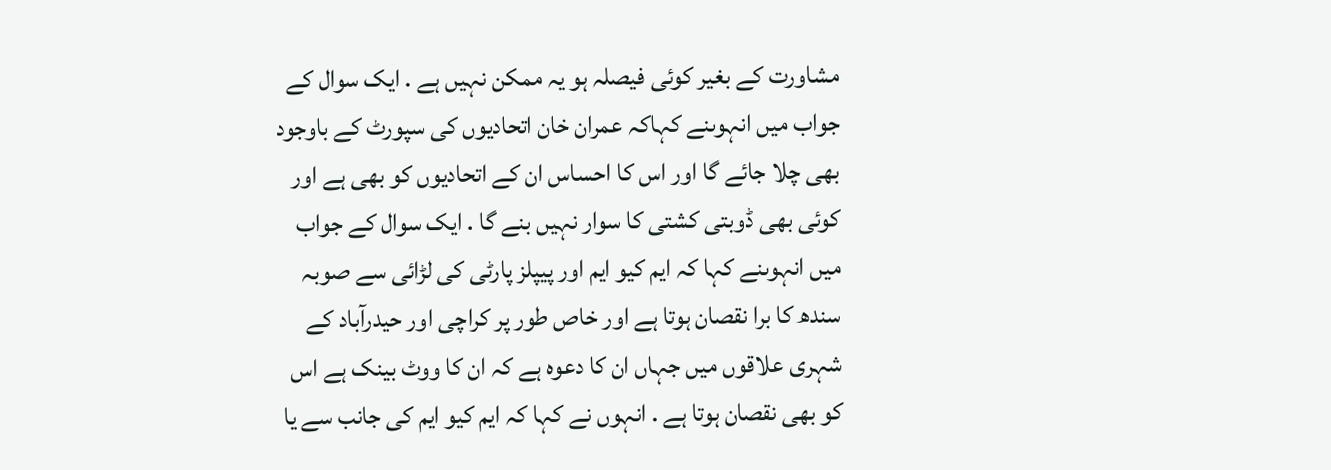مشاورت کے بغیر کوئی فیصلہ ہو یہ ممکن نہیں ہے . ایک سوال کے جواب میں انہوںنے کہاکہ عمران خان اتحادیوں کی سپورٹ کے باوجود بھی چلا جائے گا اور اس کا احساس ان کے اتحادیوں کو بھی ہے اور کوئی بھی ڈوبتی کشتی کا سوار نہیں بنے گا . ایک سوال کے جواب میں انہوںنے کہا کہ ایم کیو ایم اور پیپلز پارٹی کی لڑائی سے صوبہ سندھ کا برا نقصان ہوتا ہے اور خاص طور پر کراچی اور حیدرآباد کے شہری علاقوں میں جہاں ان کا دعوہ ہے کہ ان کا ووٹ بینک ہے اس کو بھی نقصان ہوتا ہے . انہوں نے کہا کہ ایم کیو ایم کی جانب سے یا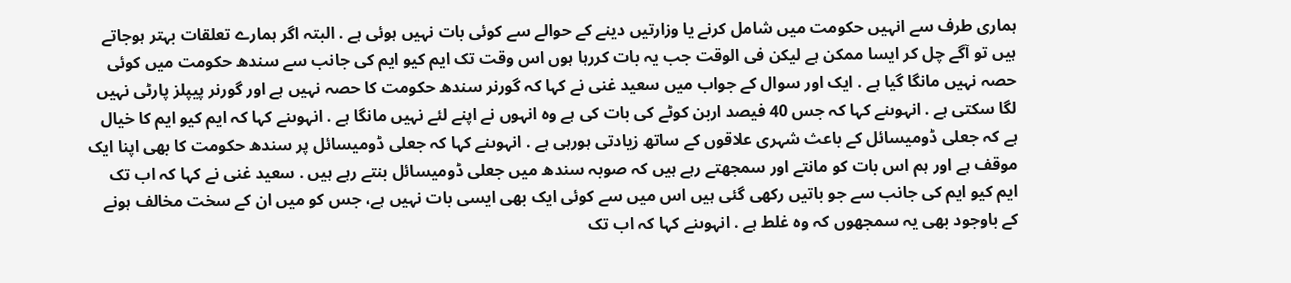ہماری طرف سے انہیں حکومت میں شامل کرنے یا وزارتیں دینے کے حوالے سے کوئی بات نہیں ہوئی ہے . البتہ اگر ہمارے تعلقات بہتر ہوجاتے ہیں تو آگے چل کر ایسا ممکن ہے لیکن فی الوقت جب یہ بات کررہا ہوں اس وقت تک ایم کیو ایم کی جانب سے سندھ حکومت میں کوئی حصہ نہیں مانگا گیا ہے . ایک اور سوال کے جواب میں سعید غنی نے کہا کہ گورنر سندھ حکومت کا حصہ نہیں ہے اور گورنر پیپلز پارٹی نہیں لگا سکتی ہے . انہوںنے کہا کہ جس 40 فیصد اربن کوٹے کی بات کی ہے وہ انہوں نے اپنے لئے نہیں مانگا ہے . انہوںنے کہا کہ ایم کیو ایم کا خیال ہے کہ جعلی ڈومیسائل کے باعث شہری علاقوں کے ساتھ زیادتی ہورہی ہے . انہوںنے کہا کہ جعلی ڈومیسائل پر سندھ حکومت کا بھی اپنا ایک موقف ہے اور ہم اس بات کو مانتے اور سمجھتے رہے ہیں کہ صوبہ سندھ میں جعلی ڈومیسائل بنتے رہے ہیں . سعید غنی نے کہا کہ اب تک ایم کیو ایم کی جانب سے جو باتیں رکھی گئی ہیں اس میں سے کوئی ایک بھی ایسی بات نہیں ہے، جس کو میں ان کے سخت مخالف ہونے کے باوجود بھی یہ سمجھوں کہ وہ غلط ہے . انہوںنے کہا کہ اب تک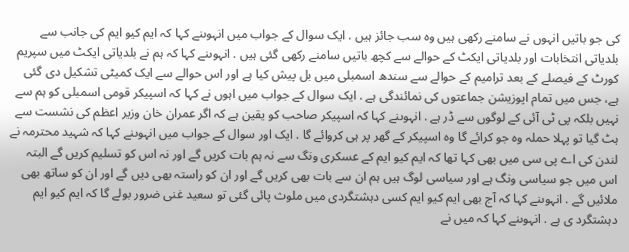کی جو باتیں انہوں نے سامنے رکھی ہیں وہ سب جائز ہیں . ایک سوال کے جواب میں انہوںنے کہا کہ ایم کیو ایم کی جانب سے بلدیاتی انتخابات اور بلدیاتی ایکٹ کے حوالے سے کچھ باتیں سامنے رکھی گئی ہیں . انہوںنے کہا کہ ہم نے بلدیاتی ایکٹ میں سپریم کورٹ کے فیصلے کے بعد ترامیم کے حوالے سے سندھ اسمبلی میں بل پیش کیا ہے اور اس حوالے سے ایک کمیٹی تشکیل دی گئی ہے، جس میں تمام اپوزیشن جماعتوں کی نمائندگی ہے . ایک سوال کے جواب میں اہوں نے کہا کہ اسپیکر قومی اسمبلی کو ہم سے نہیں بلکہ پی ٹی آئی کے لوگوں سے ڈر ہے . انہوںنے کہا کہ اسپیکر صاحب کو یقین ہے کہ اگر عمران خان وزیر اعظم کی نشست سے ہٹ گیا تو پہلا حملہ وہ جو کرائے گا وہ اسپیکر کے گھر پر ہی کروائے گا . ایک اور سوال کے جواب میں انہوںنے کہا کہ شہید محترمہ نے لندن کی اے پی سی میں بھی کہا تھا کہ ایم کیو ایم کے عسکری ونگ سے نہ ہم بات کریں گے اور نہ اس کو تسلیم کریں گے البتہ اس میں جو سیاسی ونگ ہے اور سیاسی لوگ ہیں ہم ان سے بات بھی کریں گے اور ان کو راستہ بھی دیں گے اور ان کو ساتھ بھی ملائیں گے . انہوںنے کہا کہ آج بھی ایم کیو ایم کسی دہشتگردی میں ملوث پائی گئی تو سعید غنی ضرور بولے گا کہ ایم کیو ایم دہشتگرد ی ہے . انہوںنے کہا کہ میں نے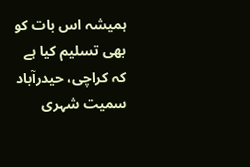ہمیشہ اس بات کو بھی تسلیم کیا ہے کہ کراچی، حیدرآباد سمیت شہری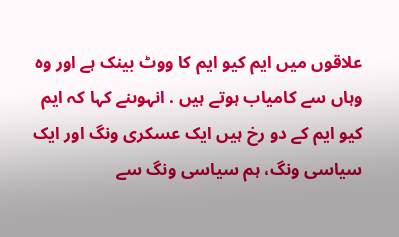علاقوں میں ایم کیو ایم کا ووٹ بینک ہے اور وہ وہاں سے کامیاب ہوتے ہیں . انہوںنے کہا کہ ایم کیو ایم کے دو رخ ہیں ایک عسکری ونگ اور ایک سیاسی ونگ، ہم سیاسی ونگ سے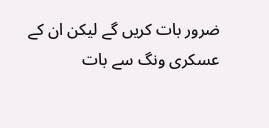ضرور بات کریں گے لیکن ان کے عسکری ونگ سے بات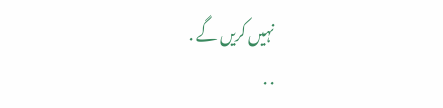نہیں کریں گے .
. .